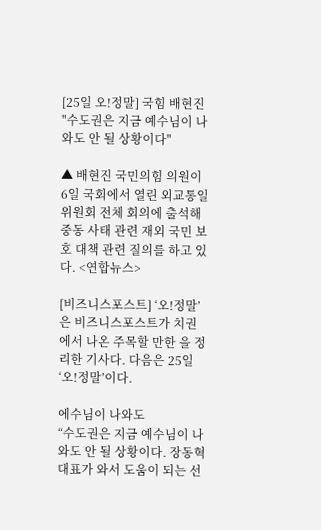[25일 오!정말] 국힘 배현진 "수도권은 지금 예수님이 나와도 안 될 상황이다"

▲ 배현진 국민의힘 의원이 6일 국회에서 열린 외교통일위원회 전체 회의에 출석해 중동 사태 관련 재외 국민 보호 대책 관련 질의를 하고 있다. <연합뉴스>

[비즈니스포스트] ‘오!정말’은 비즈니스포스트가 치권에서 나온 주목할 만한 을 정리한 기사다. 다음은 25일 ‘오!정말’이다.

에수님이 나와도
“수도권은 지금 예수님이 나와도 안 될 상황이다. 장동혁 대표가 와서 도움이 되는 선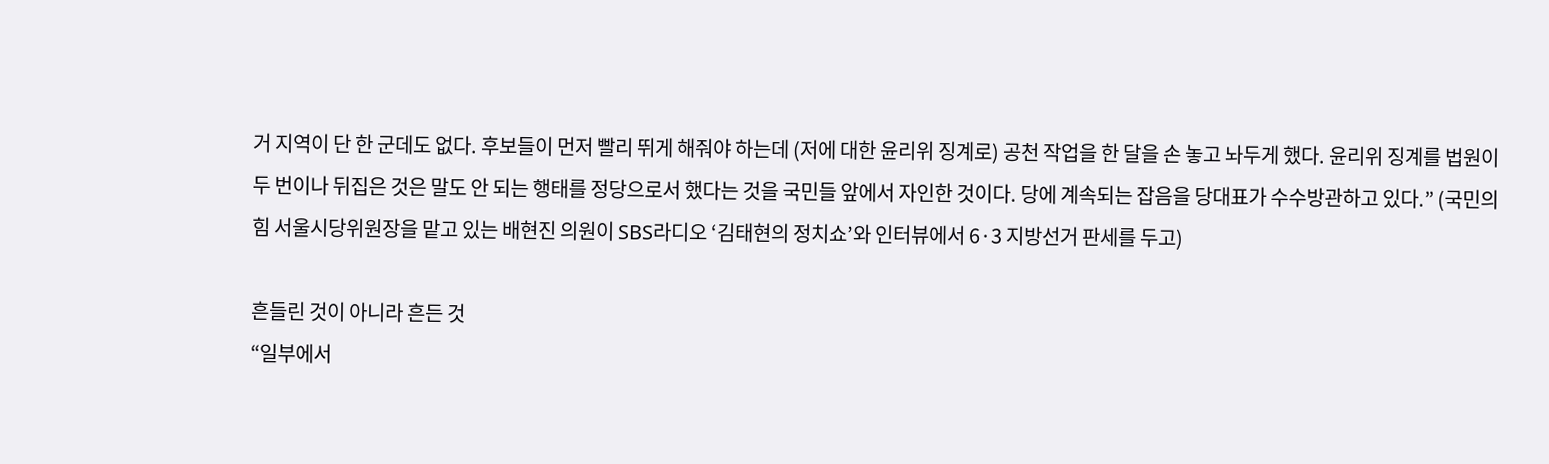거 지역이 단 한 군데도 없다. 후보들이 먼저 빨리 뛰게 해줘야 하는데 (저에 대한 윤리위 징계로) 공천 작업을 한 달을 손 놓고 놔두게 했다. 윤리위 징계를 법원이 두 번이나 뒤집은 것은 말도 안 되는 행태를 정당으로서 했다는 것을 국민들 앞에서 자인한 것이다. 당에 계속되는 잡음을 당대표가 수수방관하고 있다.” (국민의힘 서울시당위원장을 맡고 있는 배현진 의원이 SBS라디오 ‘김태현의 정치쇼’와 인터뷰에서 6·3 지방선거 판세를 두고)

흔들린 것이 아니라 흔든 것
“일부에서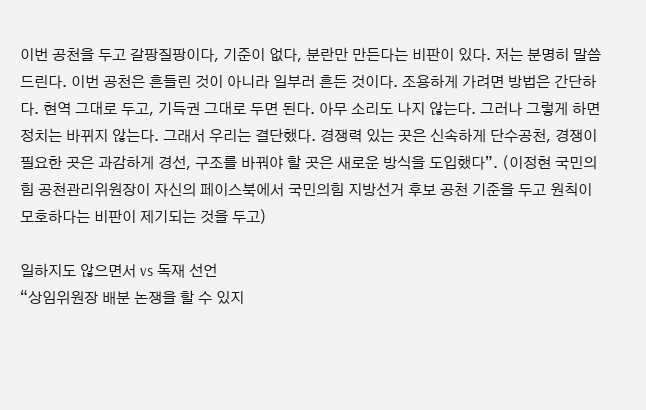이번 공천을 두고 갈팡질팡이다, 기준이 없다, 분란만 만든다는 비판이 있다. 저는 분명히 말씀드린다. 이번 공천은 흔들린 것이 아니라 일부러 흔든 것이다. 조용하게 가려면 방법은 간단하다. 현역 그대로 두고, 기득권 그대로 두면 된다. 아무 소리도 나지 않는다. 그러나 그렇게 하면 정치는 바뀌지 않는다. 그래서 우리는 결단했다. 경쟁력 있는 곳은 신속하게 단수공천, 경쟁이 필요한 곳은 과감하게 경선, 구조를 바꿔야 할 곳은 새로운 방식을 도입했다”. (이정현 국민의힘 공천관리위원장이 자신의 페이스북에서 국민의힘 지방선거 후보 공천 기준을 두고 원칙이 모호하다는 비판이 제기되는 것을 두고)

일하지도 않으면서 vs 독재 선언
“상임위원장 배분 논쟁을 할 수 있지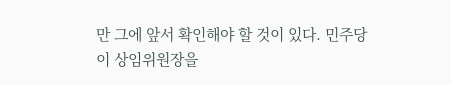만 그에 앞서 확인해야 할 것이 있다. 민주당이 상임위원장을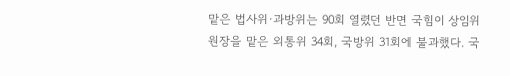맡은 법사위·과방위는 90회 열렸던 반면 국힘이 상임위원장을 맡은 외통위 34회, 국방위 31회에 불과했다. 국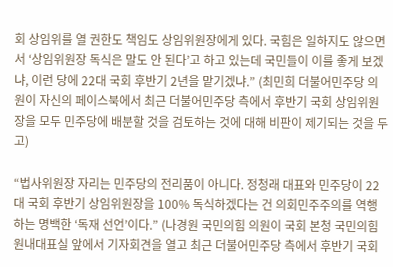회 상임위를 열 권한도 책임도 상임위원장에게 있다. 국힘은 일하지도 않으면서 ‘상임위원장 독식은 말도 안 된다’고 하고 있는데 국민들이 이를 좋게 보겠냐, 이런 당에 22대 국회 후반기 2년을 맡기겠냐.” (최민희 더불어민주당 의원이 자신의 페이스북에서 최근 더불어민주당 측에서 후반기 국회 상임위원장을 모두 민주당에 배분할 것을 검토하는 것에 대해 비판이 제기되는 것을 두고)

“법사위원장 자리는 민주당의 전리품이 아니다. 정청래 대표와 민주당이 22대 국회 후반기 상임위원장을 100% 독식하겠다는 건 의회민주주의를 역행하는 명백한 ‘독재 선언’이다.” (나경원 국민의힘 의원이 국회 본청 국민의힘 원내대표실 앞에서 기자회견을 열고 최근 더불어민주당 측에서 후반기 국회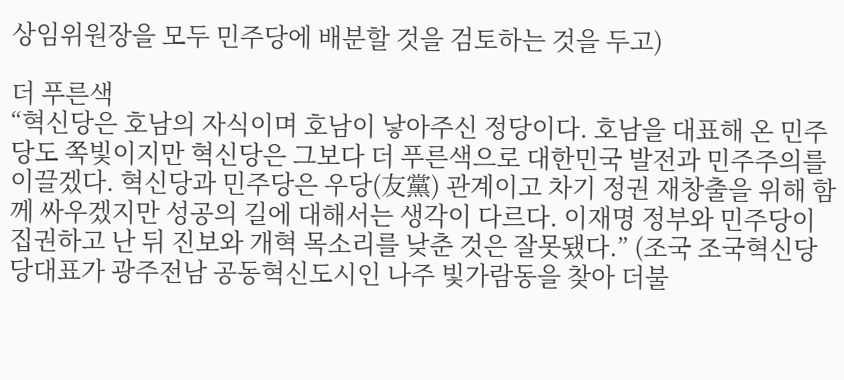상임위원장을 모두 민주당에 배분할 것을 검토하는 것을 두고)

더 푸른색
“혁신당은 호남의 자식이며 호남이 낳아주신 정당이다. 호남을 대표해 온 민주당도 쪽빛이지만 혁신당은 그보다 더 푸른색으로 대한민국 발전과 민주주의를 이끌겠다. 혁신당과 민주당은 우당(友黨) 관계이고 차기 정권 재창출을 위해 함께 싸우겠지만 성공의 길에 대해서는 생각이 다르다. 이재명 정부와 민주당이 집권하고 난 뒤 진보와 개혁 목소리를 낮춘 것은 잘못됐다.” (조국 조국혁신당 당대표가 광주전남 공동혁신도시인 나주 빛가람동을 찾아 더불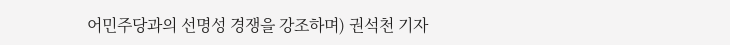어민주당과의 선명성 경쟁을 강조하며) 권석천 기자